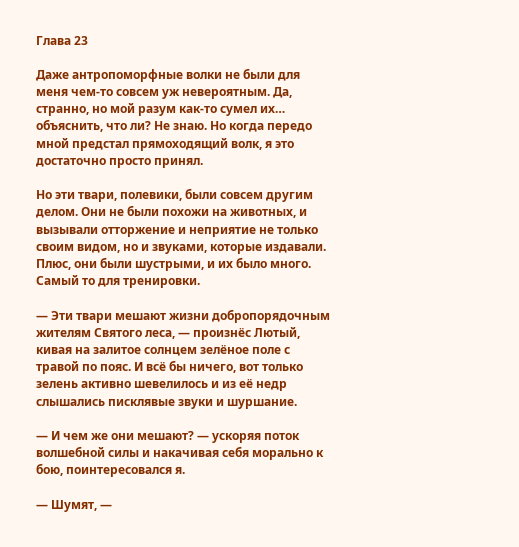Глава 23

Даже антропоморфные волки не были для меня чем-то совсем уж невероятным. Да, странно, но мой разум как-то сумел их… объяснить, что ли? Не знаю. Но когда передо мной предстал прямоходящий волк, я это достаточно просто принял.

Но эти твари, полевики, были совсем другим делом. Они не были похожи на животных, и вызывали отторжение и неприятие не только своим видом, но и звуками, которые издавали. Плюс, они были шустрыми, и их было много. Самый то для тренировки.

— Эти твари мешают жизни добропорядочным жителям Святого леса, — произнёс Лютый, кивая на залитое солнцем зелёное поле с травой по пояс. И всё бы ничего, вот только зелень активно шевелилось и из её недр слышались писклявые звуки и шуршание.

— И чем же они мешают? — ускоряя поток волшебной силы и накачивая себя морально к бою, поинтересовался я.

— Шумят, —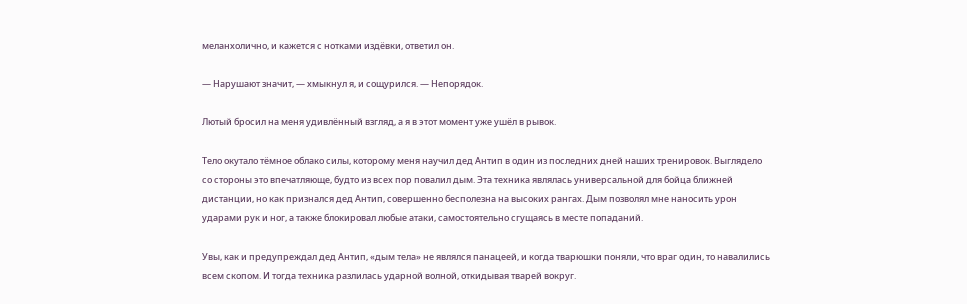меланхолично, и кажется с нотками издёвки, ответил он.

— Нарушают значит, — хмыкнул я, и сощурился. — Непорядок.

Лютый бросил на меня удивлённый взгляд, а я в этот момент уже ушёл в рывок.

Тело окутало тёмное облако силы, которому меня научил дед Антип в один из последних дней наших тренировок. Выглядело со стороны это впечатляюще, будто из всех пор повалил дым. Эта техника являлась универсальной для бойца ближней дистанции, но как признался дед Антип, совершенно бесполезна на высоких рангах. Дым позволял мне наносить урон ударами рук и ног, а также блокировал любые атаки, самостоятельно сгущаясь в месте попаданий.

Увы, как и предупреждал дед Антип, «дым тела» не являлся панацеей, и когда тварюшки поняли, что враг один, то навалились всем скопом. И тогда техника разлилась ударной волной, откидывая тварей вокруг.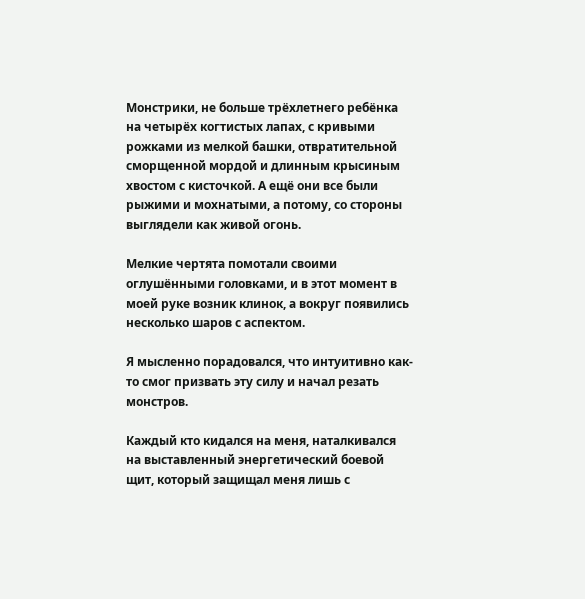Монстрики, не больше трёхлетнего ребёнка на четырёх когтистых лапах, с кривыми рожками из мелкой башки, отвратительной сморщенной мордой и длинным крысиным хвостом с кисточкой. А ещё они все были рыжими и мохнатыми, а потому, со стороны выглядели как живой огонь.

Мелкие чертята помотали своими оглушёнными головками, и в этот момент в моей руке возник клинок, а вокруг появились несколько шаров с аспектом.

Я мысленно порадовался, что интуитивно как-то смог призвать эту силу и начал резать монстров.

Каждый кто кидался на меня, наталкивался на выставленный энергетический боевой щит, который защищал меня лишь с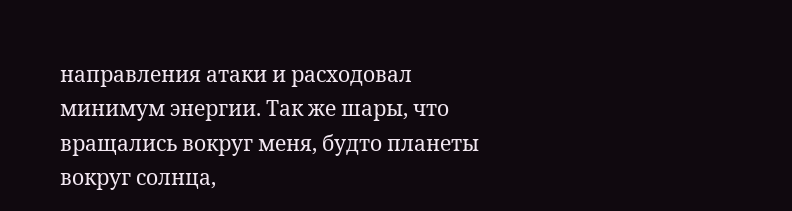направления атаки и расходовал минимум энергии. Так же шары, что вращались вокруг меня, будто планеты вокруг солнца,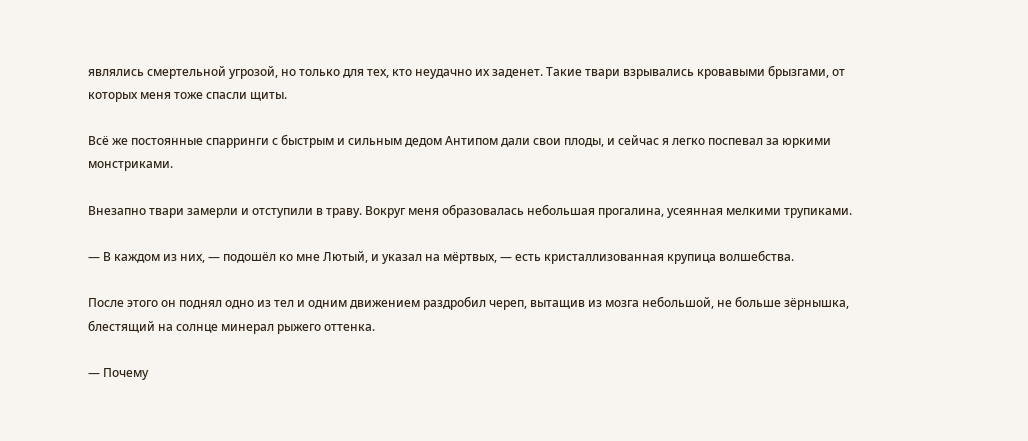являлись смертельной угрозой, но только для тех, кто неудачно их заденет. Такие твари взрывались кровавыми брызгами, от которых меня тоже спасли щиты.

Всё же постоянные спарринги с быстрым и сильным дедом Антипом дали свои плоды, и сейчас я легко поспевал за юркими монстриками.

Внезапно твари замерли и отступили в траву. Вокруг меня образовалась небольшая прогалина, усеянная мелкими трупиками.

— В каждом из них, — подошёл ко мне Лютый, и указал на мёртвых, — есть кристаллизованная крупица волшебства.

После этого он поднял одно из тел и одним движением раздробил череп, вытащив из мозга небольшой, не больше зёрнышка, блестящий на солнце минерал рыжего оттенка.

— Почему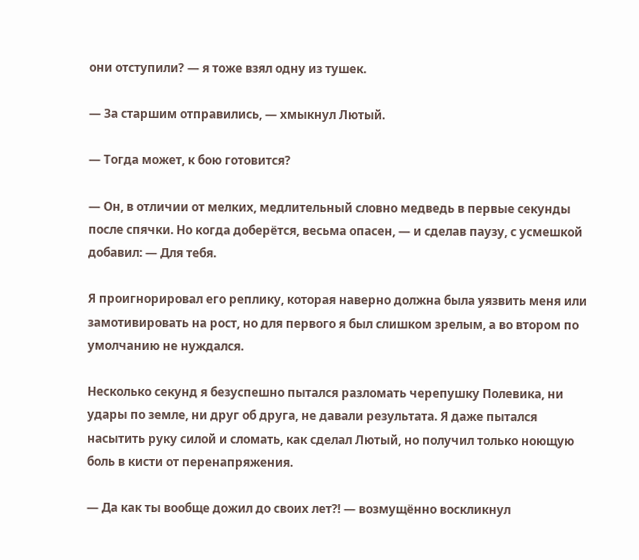они отступили? — я тоже взял одну из тушек.

— За старшим отправились, — хмыкнул Лютый.

— Тогда может, к бою готовится?

— Он, в отличии от мелких, медлительный словно медведь в первые секунды после спячки. Но когда доберётся, весьма опасен, — и сделав паузу, с усмешкой добавил: — Для тебя.

Я проигнорировал его реплику, которая наверно должна была уязвить меня или замотивировать на рост, но для первого я был слишком зрелым, а во втором по умолчанию не нуждался.

Несколько секунд я безуспешно пытался разломать черепушку Полевика, ни удары по земле, ни друг об друга, не давали результата. Я даже пытался насытить руку силой и сломать, как сделал Лютый, но получил только ноющую боль в кисти от перенапряжения.

— Да как ты вообще дожил до своих лет⁈ — возмущённо воскликнул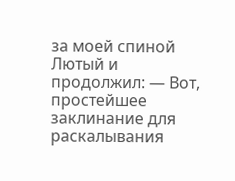за моей спиной Лютый и продолжил: — Вот, простейшее заклинание для раскалывания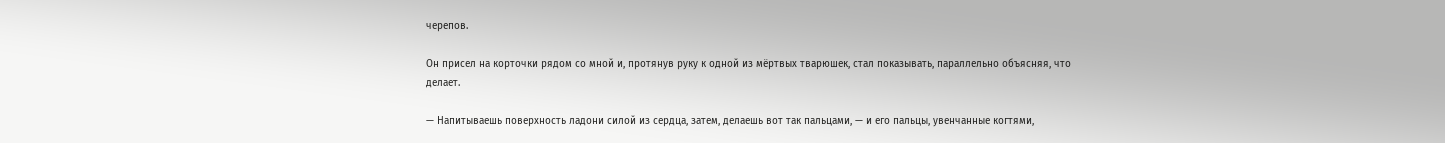черепов.

Он присел на корточки рядом со мной и, протянув руку к одной из мёртвых тварюшек, стал показывать, параллельно объясняя, что делает.

— Напитываешь поверхность ладони силой из сердца, затем, делаешь вот так пальцами, — и его пальцы, увенчанные когтями,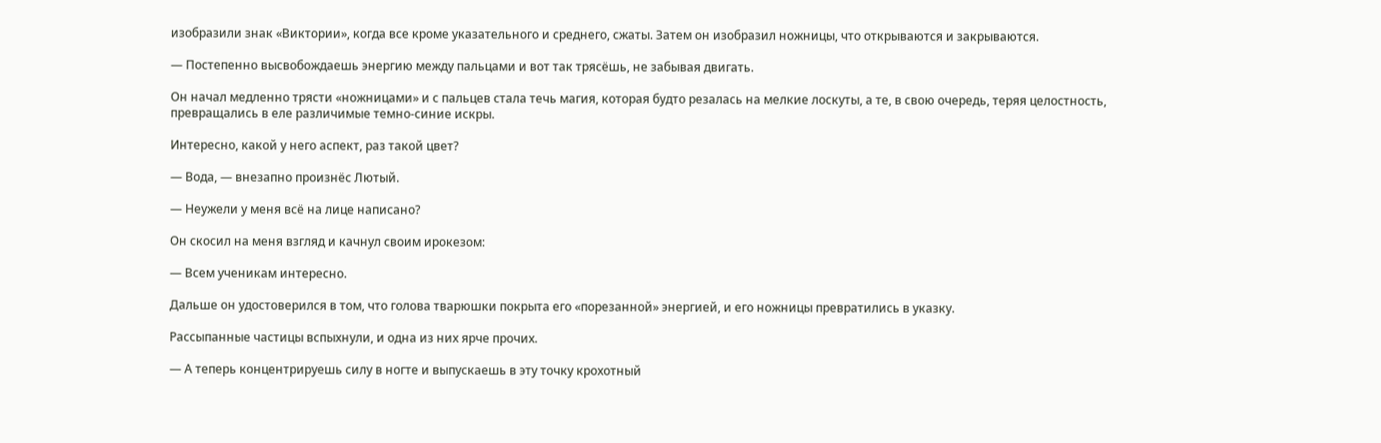изобразили знак «Виктории», когда все кроме указательного и среднего, сжаты. Затем он изобразил ножницы, что открываются и закрываются.

— Постепенно высвобождаешь энергию между пальцами и вот так трясёшь, не забывая двигать.

Он начал медленно трясти «ножницами» и с пальцев стала течь магия, которая будто резалась на мелкие лоскуты, а те, в свою очередь, теряя целостность, превращались в еле различимые темно-синие искры.

Интересно, какой у него аспект, раз такой цвет?

— Вода, — внезапно произнёс Лютый.

— Неужели у меня всё на лице написано?

Он скосил на меня взгляд и качнул своим ирокезом:

— Всем ученикам интересно.

Дальше он удостоверился в том, что голова тварюшки покрыта его «порезанной» энергией, и его ножницы превратились в указку.

Рассыпанные частицы вспыхнули, и одна из них ярче прочих.

— А теперь концентрируешь силу в ногте и выпускаешь в эту точку крохотный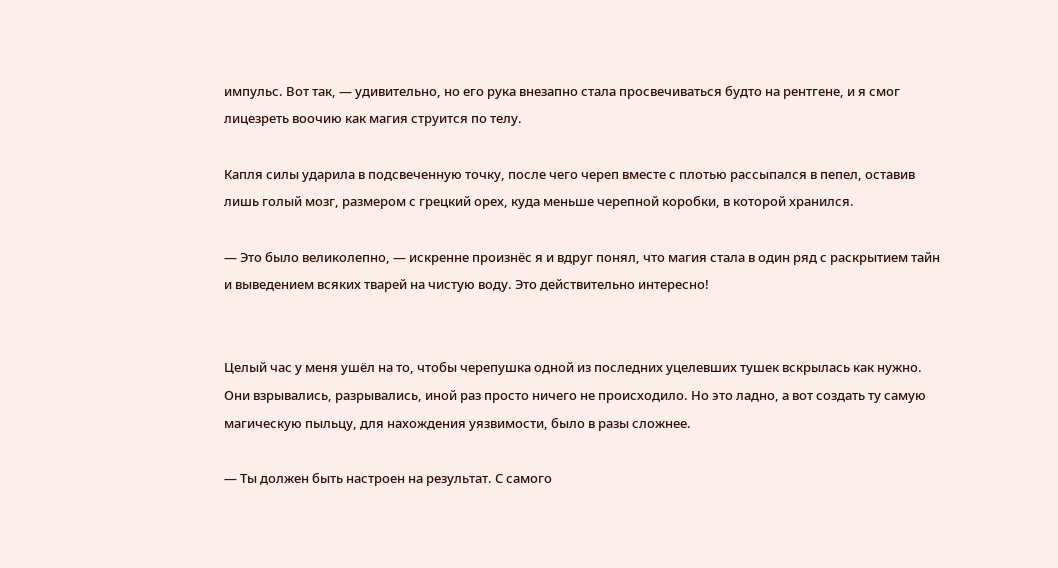импульс. Вот так, — удивительно, но его рука внезапно стала просвечиваться будто на рентгене, и я смог лицезреть воочию как магия струится по телу.

Капля силы ударила в подсвеченную точку, после чего череп вместе с плотью рассыпался в пепел, оставив лишь голый мозг, размером с грецкий орех, куда меньше черепной коробки, в которой хранился.

— Это было великолепно, — искренне произнёс я и вдруг понял, что магия стала в один ряд с раскрытием тайн и выведением всяких тварей на чистую воду. Это действительно интересно!


Целый час у меня ушёл на то, чтобы черепушка одной из последних уцелевших тушек вскрылась как нужно. Они взрывались, разрывались, иной раз просто ничего не происходило. Но это ладно, а вот создать ту самую магическую пыльцу, для нахождения уязвимости, было в разы сложнее.

— Ты должен быть настроен на результат. С самого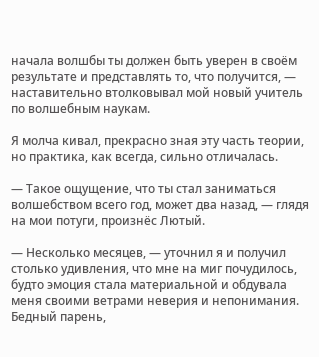начала волшбы ты должен быть уверен в своём результате и представлять то, что получится, — наставительно втолковывал мой новый учитель по волшебным наукам.

Я молча кивал, прекрасно зная эту часть теории, но практика, как всегда, сильно отличалась.

— Такое ощущение, что ты стал заниматься волшебством всего год, может два назад, — глядя на мои потуги, произнёс Лютый.

— Несколько месяцев, — уточнил я и получил столько удивления, что мне на миг почудилось, будто эмоция стала материальной и обдувала меня своими ветрами неверия и непонимания. Бедный парень,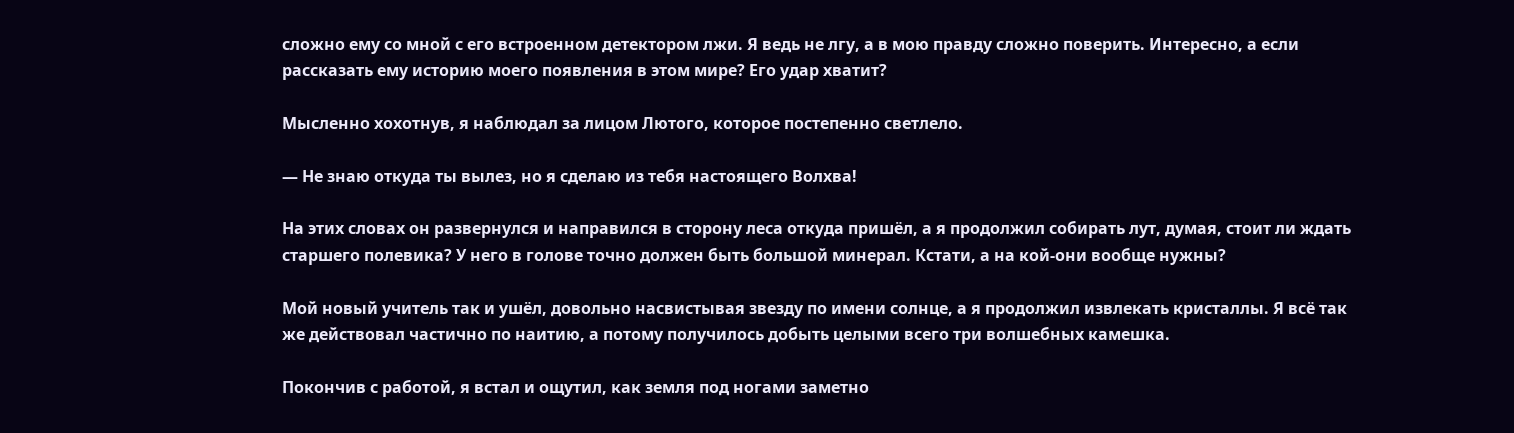сложно ему со мной с его встроенном детектором лжи. Я ведь не лгу, а в мою правду сложно поверить. Интересно, а если рассказать ему историю моего появления в этом мире? Его удар хватит?

Мысленно хохотнув, я наблюдал за лицом Лютого, которое постепенно светлело.

— Не знаю откуда ты вылез, но я сделаю из тебя настоящего Волхва!

На этих словах он развернулся и направился в сторону леса откуда пришёл, а я продолжил собирать лут, думая, стоит ли ждать старшего полевика? У него в голове точно должен быть большой минерал. Кстати, а на кой-они вообще нужны?

Мой новый учитель так и ушёл, довольно насвистывая звезду по имени солнце, а я продолжил извлекать кристаллы. Я всё так же действовал частично по наитию, а потому получилось добыть целыми всего три волшебных камешка.

Покончив с работой, я встал и ощутил, как земля под ногами заметно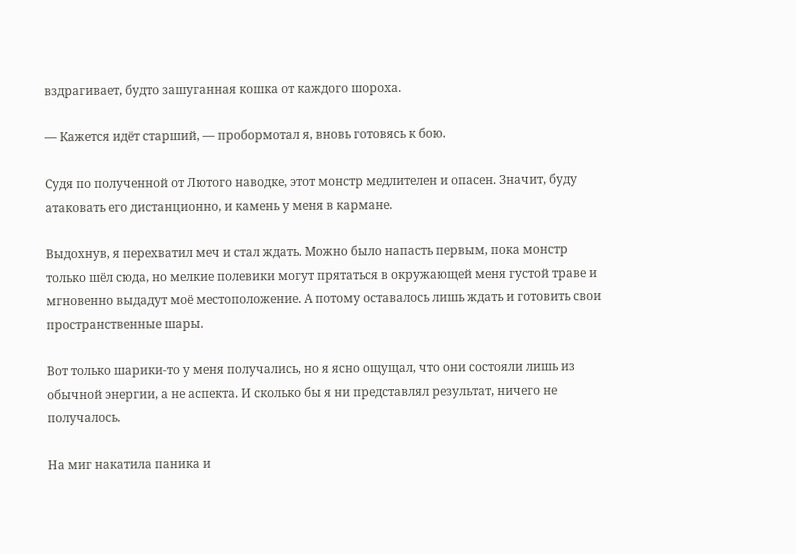вздрагивает, будто зашуганная кошка от каждого шороха.

— Кажется идёт старший, — пробормотал я, вновь готовясь к бою.

Судя по полученной от Лютого наводке, этот монстр медлителен и опасен. Значит, буду атаковать его дистанционно, и камень у меня в кармане.

Выдохнув, я перехватил меч и стал ждать. Можно было напасть первым, пока монстр только шёл сюда, но мелкие полевики могут прятаться в окружающей меня густой траве и мгновенно выдадут моё местоположение. А потому оставалось лишь ждать и готовить свои пространственные шары.

Вот только шарики-то у меня получались, но я ясно ощущал, что они состояли лишь из обычной энергии, а не аспекта. И сколько бы я ни представлял результат, ничего не получалось.

На миг накатила паника и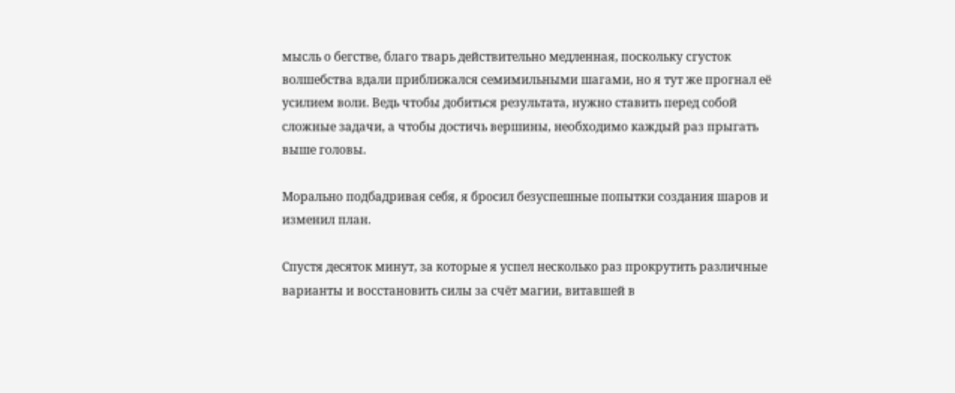мысль о бегстве, благо тварь действительно медленная, поскольку сгусток волшебства вдали приближался семимильными шагами, но я тут же прогнал её усилием воли. Ведь чтобы добиться результата, нужно ставить перед собой сложные задачи, а чтобы достичь вершины, необходимо каждый раз прыгать выше головы.

Морально подбадривая себя, я бросил безуспешные попытки создания шаров и изменил план.

Спустя десяток минут, за которые я успел несколько раз прокрутить различные варианты и восстановить силы за счёт магии, витавшей в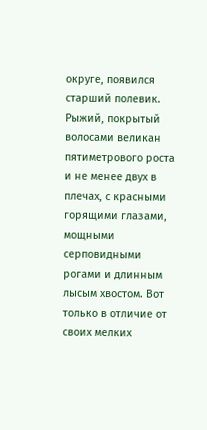округе, появился старший полевик. Рыжий, покрытый волосами великан пятиметрового роста и не менее двух в плечах, с красными горящими глазами, мощными серповидными рогами и длинным лысым хвостом. Вот только в отличие от своих мелких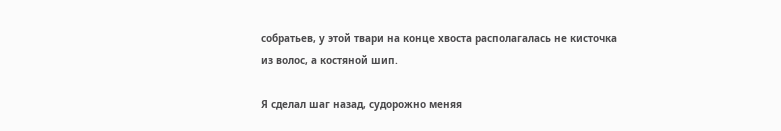собратьев, у этой твари на конце хвоста располагалась не кисточка из волос, а костяной шип.

Я сделал шаг назад, судорожно меняя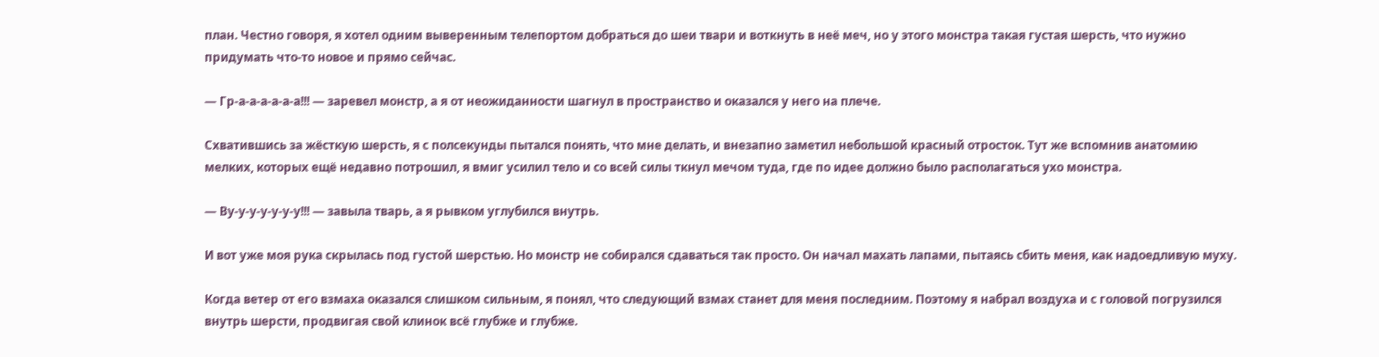план. Честно говоря, я хотел одним выверенным телепортом добраться до шеи твари и воткнуть в неё меч, но у этого монстра такая густая шерсть, что нужно придумать что-то новое и прямо сейчас.

— Гр-а-а-а-а-а-а!!! — заревел монстр, а я от неожиданности шагнул в пространство и оказался у него на плече.

Схватившись за жёсткую шерсть, я с полсекунды пытался понять, что мне делать, и внезапно заметил небольшой красный отросток. Тут же вспомнив анатомию мелких, которых ещё недавно потрошил, я вмиг усилил тело и со всей силы ткнул мечом туда, где по идее должно было располагаться ухо монстра.

— Ву-у-у-у-у-у-у!!! — завыла тварь, а я рывком углубился внутрь.

И вот уже моя рука скрылась под густой шерстью. Но монстр не собирался сдаваться так просто. Он начал махать лапами, пытаясь сбить меня, как надоедливую муху.

Когда ветер от его взмаха оказался слишком сильным, я понял, что следующий взмах станет для меня последним. Поэтому я набрал воздуха и с головой погрузился внутрь шерсти, продвигая свой клинок всё глубже и глубже.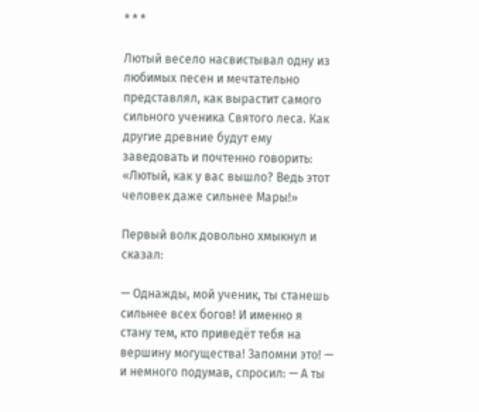* * *

Лютый весело насвистывал одну из любимых песен и мечтательно представлял, как вырастит самого сильного ученика Святого леса. Как другие древние будут ему заведовать и почтенно говорить: «Лютый, как у вас вышло? Ведь этот человек даже сильнее Мары!»

Первый волк довольно хмыкнул и сказал:

— Однажды, мой ученик, ты станешь сильнее всех богов! И именно я стану тем, кто приведёт тебя на вершину могущества! Запомни это! — и немного подумав, спросил: — А ты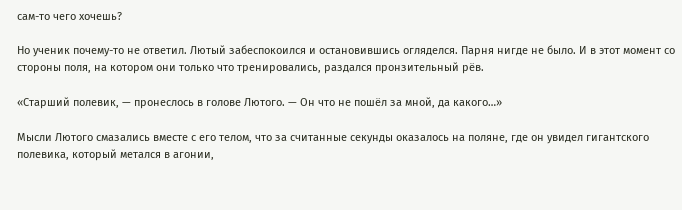сам-то чего хочешь?

Но ученик почему-то не ответил. Лютый забеспокоился и остановившись огляделся. Парня нигде не было. И в этот момент со стороны поля, на котором они только что тренировались, раздался пронзительный рёв.

«Старший полевик, — пронеслось в голове Лютого. — Он что не пошёл за мной, да какого…»

Мысли Лютого смазались вместе с его телом, что за считанные секунды оказалось на поляне, где он увидел гигантского полевика, который метался в агонии,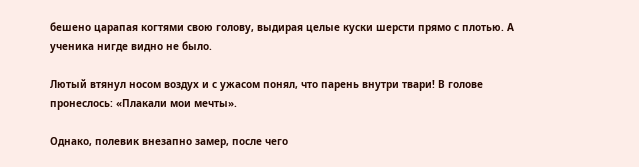бешено царапая когтями свою голову, выдирая целые куски шерсти прямо с плотью. А ученика нигде видно не было.

Лютый втянул носом воздух и с ужасом понял, что парень внутри твари! В голове пронеслось: «Плакали мои мечты».

Однако, полевик внезапно замер, после чего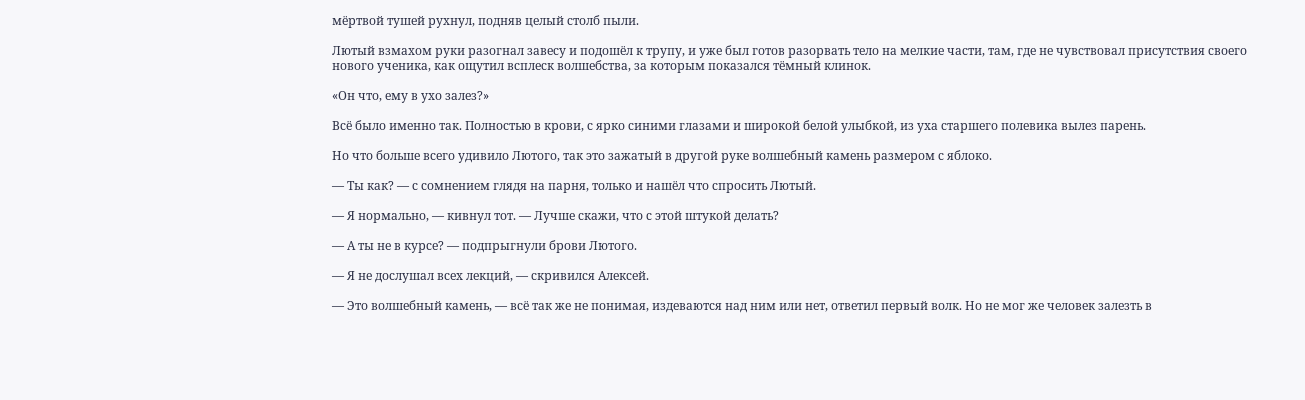мёртвой тушей рухнул, подняв целый столб пыли.

Лютый взмахом руки разогнал завесу и подошёл к трупу, и уже был готов разорвать тело на мелкие части, там, где не чувствовал присутствия своего нового ученика, как ощутил всплеск волшебства, за которым показался тёмный клинок.

«Он что, ему в ухо залез?»

Всё было именно так. Полностью в крови, с ярко синими глазами и широкой белой улыбкой, из уха старшего полевика вылез парень.

Но что больше всего удивило Лютого, так это зажатый в другой руке волшебный камень размером с яблоко.

— Ты как? — с сомнением глядя на парня, только и нашёл что спросить Лютый.

— Я нормально, — кивнул тот. — Лучше скажи, что с этой штукой делать?

— А ты не в курсе? — подпрыгнули брови Лютого.

— Я не дослушал всех лекций, — скривился Алексей.

— Это волшебный камень, — всё так же не понимая, издеваются над ним или нет, ответил первый волк. Но не мог же человек залезть в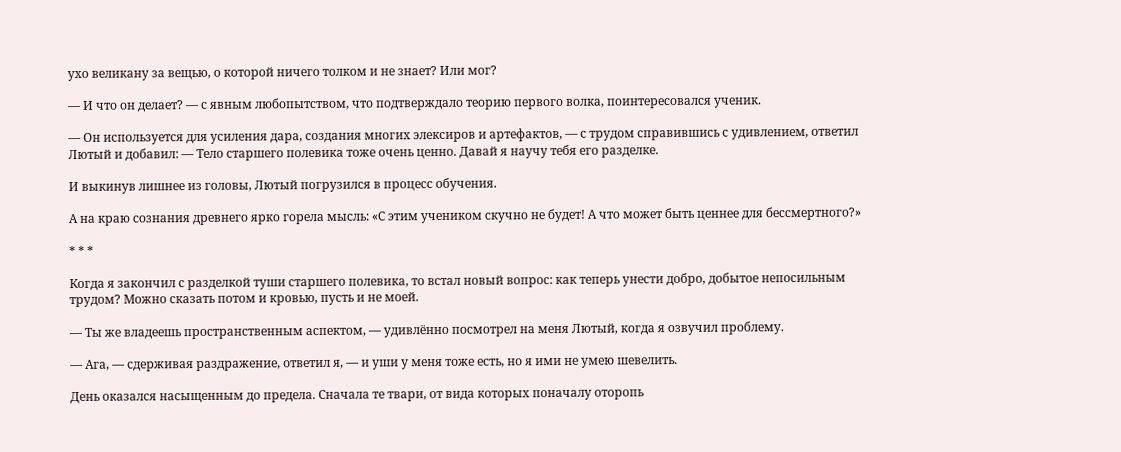ухо великану за вещью, о которой ничего толком и не знает? Или мог?

— И что он делает? — с явным любопытством, что подтверждало теорию первого волка, поинтересовался ученик.

— Он используется для усиления дара, создания многих элексиров и артефактов, — с трудом справившись с удивлением, ответил Лютый и добавил: — Тело старшего полевика тоже очень ценно. Давай я научу тебя его разделке.

И выкинув лишнее из головы, Лютый погрузился в процесс обучения.

А на краю сознания древнего ярко горела мысль: «С этим учеником скучно не будет! А что может быть ценнее для бессмертного?»

* * *

Когда я закончил с разделкой туши старшего полевика, то встал новый вопрос: как теперь унести добро, добытое непосильным трудом? Можно сказать потом и кровью, пусть и не моей.

— Ты же владеешь пространственным аспектом, — удивлённо посмотрел на меня Лютый, когда я озвучил проблему.

— Ага, — сдерживая раздражение, ответил я, — и уши у меня тоже есть, но я ими не умею шевелить.

День оказался насыщенным до предела. Сначала те твари, от вида которых поначалу оторопь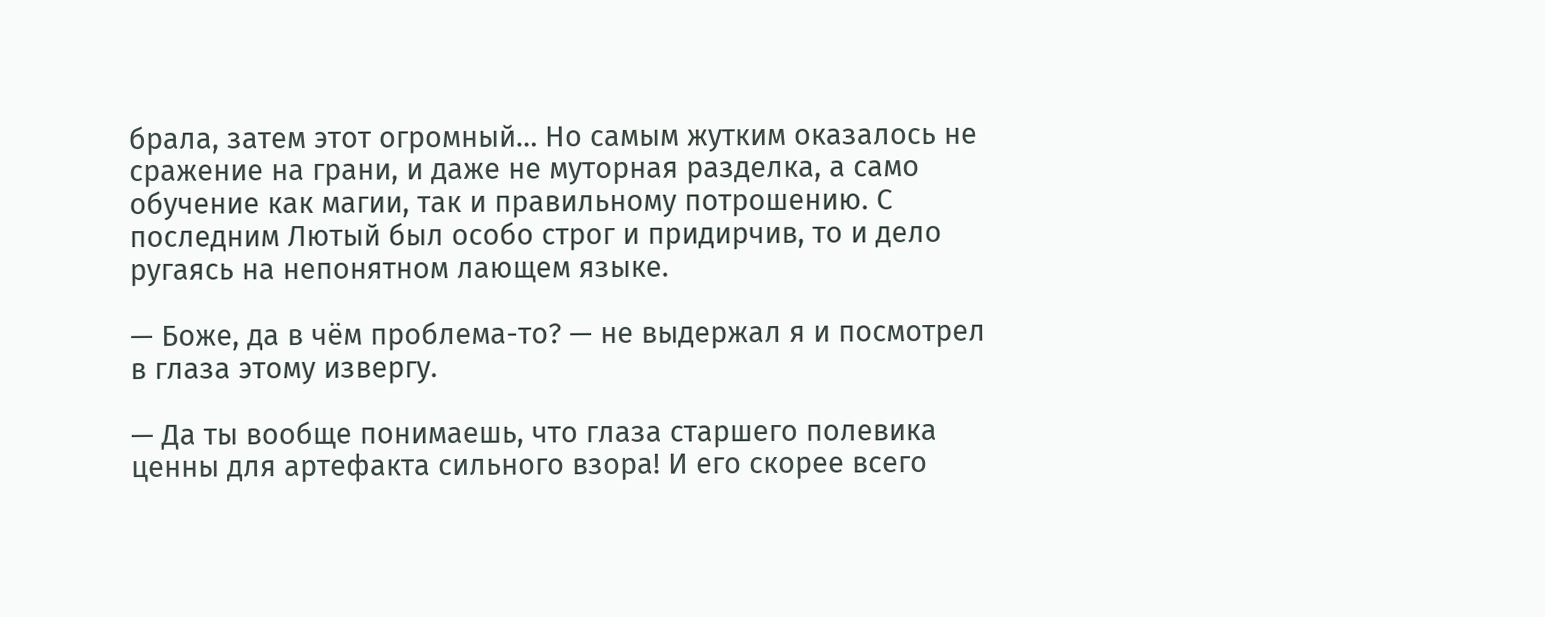брала, затем этот огромный… Но самым жутким оказалось не сражение на грани, и даже не муторная разделка, а само обучение как магии, так и правильному потрошению. С последним Лютый был особо строг и придирчив, то и дело ругаясь на непонятном лающем языке.

— Боже, да в чём проблема-то? — не выдержал я и посмотрел в глаза этому извергу.

— Да ты вообще понимаешь, что глаза старшего полевика ценны для артефакта сильного взора! И его скорее всего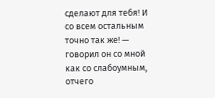сделают для тебя! И со всем остальным точно так же! — говорил он со мной как со слабоумным, отчего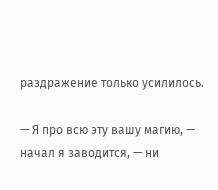раздражение только усилилось.

— Я про всю эту вашу магию, — начал я заводится, — ни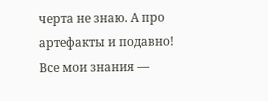черта не знаю. А про артефакты и подавно! Все мои знания —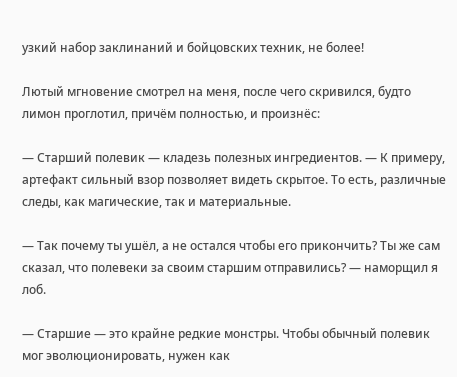узкий набор заклинаний и бойцовских техник, не более!

Лютый мгновение смотрел на меня, после чего скривился, будто лимон проглотил, причём полностью, и произнёс:

— Старший полевик — кладезь полезных ингредиентов. — К примеру, артефакт сильный взор позволяет видеть скрытое. То есть, различные следы, как магические, так и материальные.

— Так почему ты ушёл, а не остался чтобы его прикончить? Ты же сам сказал, что полевеки за своим старшим отправились? — наморщил я лоб.

— Старшие — это крайне редкие монстры. Чтобы обычный полевик мог эволюционировать, нужен как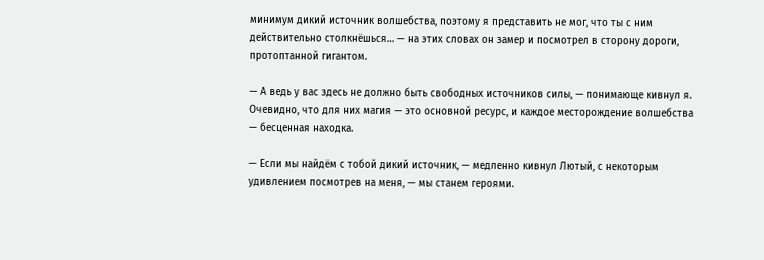минимум дикий источник волшебства, поэтому я представить не мог, что ты с ним действительно столкнёшься… — на этих словах он замер и посмотрел в сторону дороги, протоптанной гигантом.

— А ведь у вас здесь не должно быть свободных источников силы, — понимающе кивнул я. Очевидно, что для них магия — это основной ресурс, и каждое месторождение волшебства — бесценная находка.

— Если мы найдём с тобой дикий источник, — медленно кивнул Лютый, с некоторым удивлением посмотрев на меня, — мы станем героями.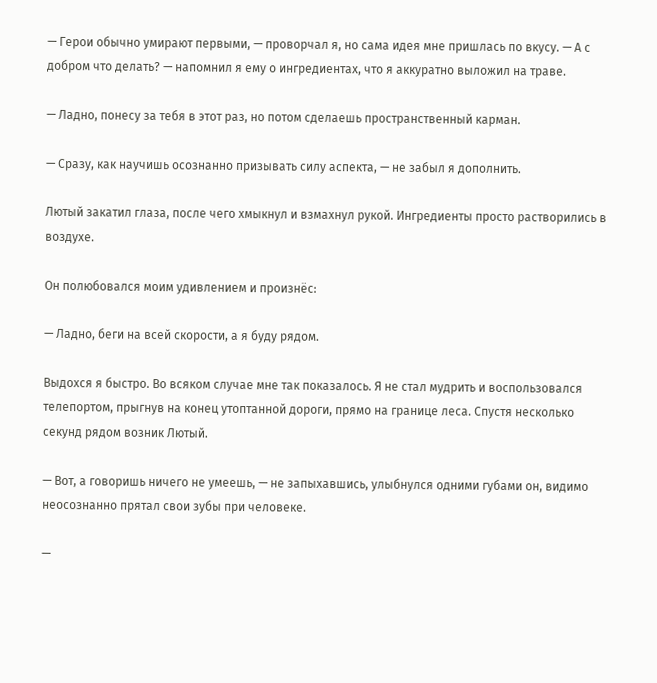— Герои обычно умирают первыми, — проворчал я, но сама идея мне пришлась по вкусу. — А с добром что делать? — напомнил я ему о ингредиентах, что я аккуратно выложил на траве.

— Ладно, понесу за тебя в этот раз, но потом сделаешь пространственный карман.

— Сразу, как научишь осознанно призывать силу аспекта, — не забыл я дополнить.

Лютый закатил глаза, после чего хмыкнул и взмахнул рукой. Ингредиенты просто растворились в воздухе.

Он полюбовался моим удивлением и произнёс:

— Ладно, беги на всей скорости, а я буду рядом.

Выдохся я быстро. Во всяком случае мне так показалось. Я не стал мудрить и воспользовался телепортом, прыгнув на конец утоптанной дороги, прямо на границе леса. Спустя несколько секунд рядом возник Лютый.

— Вот, а говоришь ничего не умеешь, — не запыхавшись, улыбнулся одними губами он, видимо неосознанно прятал свои зубы при человеке.

—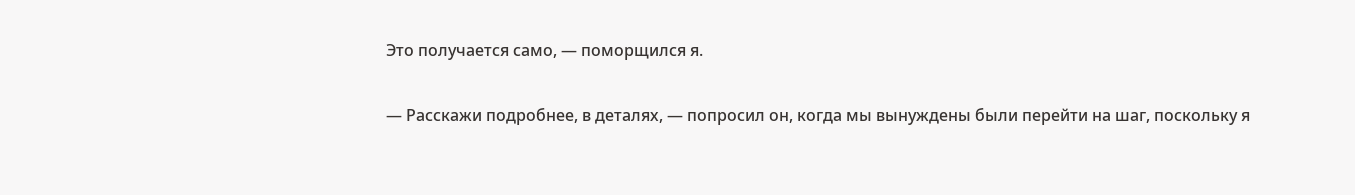Это получается само, — поморщился я.

— Расскажи подробнее, в деталях, — попросил он, когда мы вынуждены были перейти на шаг, поскольку я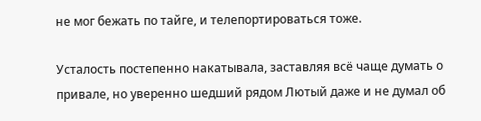не мог бежать по тайге, и телепортироваться тоже.

Усталость постепенно накатывала, заставляя всё чаще думать о привале, но уверенно шедший рядом Лютый даже и не думал об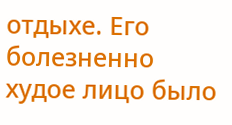отдыхе. Его болезненно худое лицо было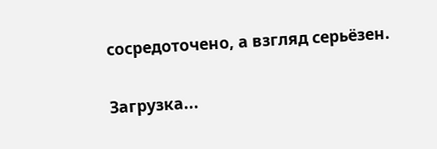сосредоточено, а взгляд серьёзен.

Загрузка...